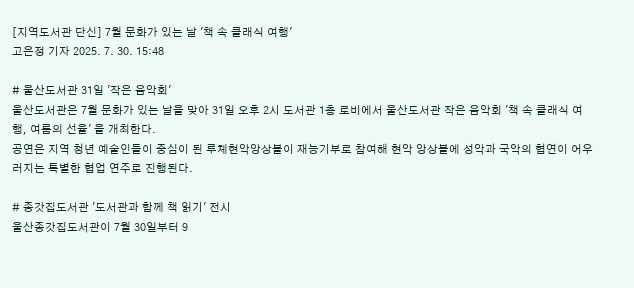[지역도서관 단신] 7월 문화가 있는 날 '책 속 클래식 여행'
고은정 기자 2025. 7. 30. 15:48

# 울산도서관 31일 '작은 음악회'
울산도서관은 7월 문화가 있는 날을 맞아 31일 오후 2시 도서관 1층 로비에서 울산도서관 작은 음악회 '책 속 클래식 여행, 여름의 선율' 을 개최한다.
공연은 지역 청년 예술인들이 중심이 된 루체현악앙상블이 재능기부로 참여해 현악 앙상블에 성악과 국악의 협연이 어우러지는 특별한 협업 연주로 진행된다.

# 종갓집도서관 '도서관과 함께 책 읽기' 전시
울산종갓집도서관이 7월 30일부터 9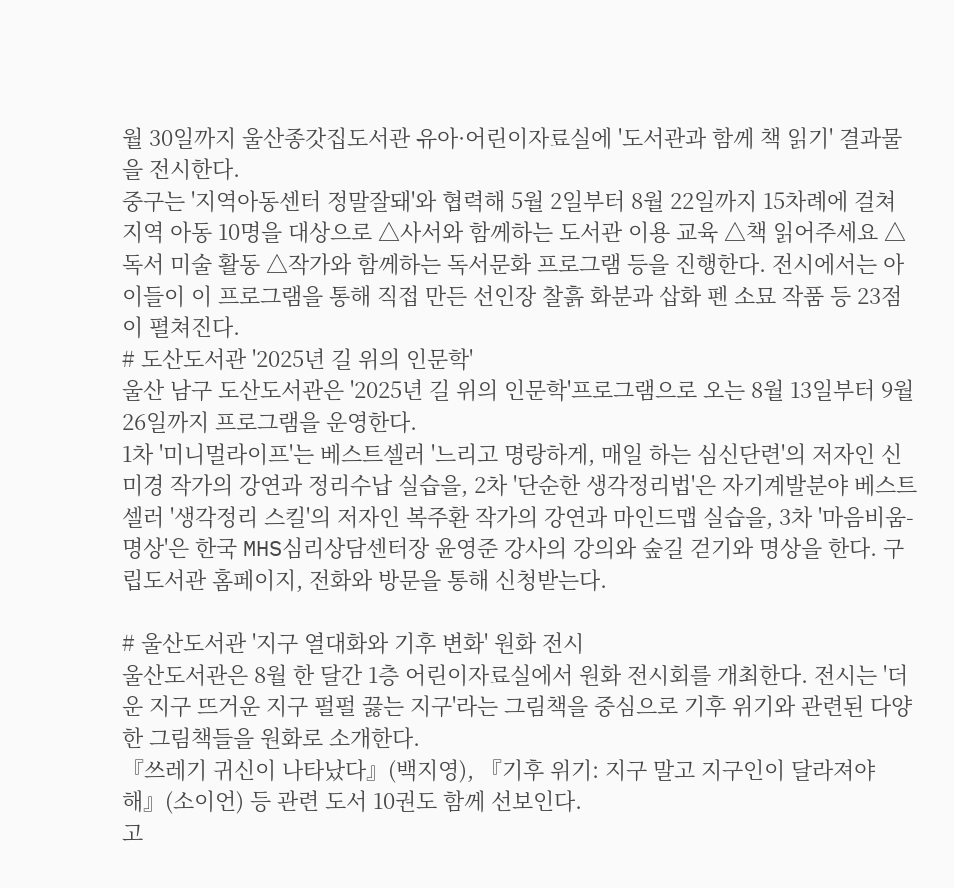월 30일까지 울산종갓집도서관 유아·어린이자료실에 '도서관과 함께 책 읽기' 결과물을 전시한다.
중구는 '지역아동센터 정말잘돼'와 협력해 5월 2일부터 8월 22일까지 15차례에 걸쳐 지역 아동 10명을 대상으로 △사서와 함께하는 도서관 이용 교육 △책 읽어주세요 △독서 미술 활동 △작가와 함께하는 독서문화 프로그램 등을 진행한다. 전시에서는 아이들이 이 프로그램을 통해 직접 만든 선인장 찰흙 화분과 삽화 펜 소묘 작품 등 23점이 펼쳐진다.
# 도산도서관 '2025년 길 위의 인문학'
울산 남구 도산도서관은 '2025년 길 위의 인문학'프로그램으로 오는 8월 13일부터 9월 26일까지 프로그램을 운영한다.
1차 '미니멀라이프'는 베스트셀러 '느리고 명랑하게, 매일 하는 심신단련'의 저자인 신미경 작가의 강연과 정리수납 실습을, 2차 '단순한 생각정리법'은 자기계발분야 베스트셀러 '생각정리 스킬'의 저자인 복주환 작가의 강연과 마인드맵 실습을, 3차 '마음비움-명상'은 한국 MHS심리상담센터장 윤영준 강사의 강의와 숲길 걷기와 명상을 한다. 구립도서관 홈페이지, 전화와 방문을 통해 신청받는다.

# 울산도서관 '지구 열대화와 기후 변화' 원화 전시
울산도서관은 8월 한 달간 1층 어린이자료실에서 원화 전시회를 개최한다. 전시는 '더운 지구 뜨거운 지구 펄펄 끓는 지구'라는 그림책을 중심으로 기후 위기와 관련된 다양한 그림책들을 원화로 소개한다.
『쓰레기 귀신이 나타났다』(백지영), 『기후 위기: 지구 말고 지구인이 달라져야 해』(소이언) 등 관련 도서 10권도 함께 선보인다.
고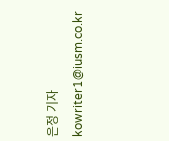은정 기자 kowriter1@iusm.co.kr